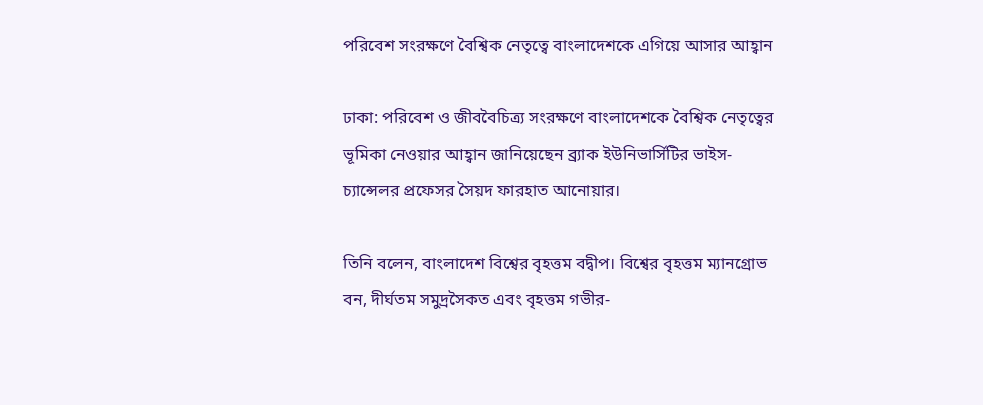পরিবেশ সংরক্ষণে বৈশ্বিক নেতৃত্বে বাংলাদেশকে এগিয়ে আসার আহ্বান

ঢাকা: পরিবেশ ও জীববৈচিত্র্য সংরক্ষণে বাংলাদেশকে বৈশ্বিক নেতৃত্বের ভূমিকা নেওয়ার আহ্বান জানিয়েছেন ব্র্যাক ইউনিভার্সিটির ভাইস-চ্যান্সেলর প্রফেসর সৈয়দ ফারহাত আনোয়ার।

তিনি বলেন, বাংলাদেশ বিশ্বের বৃহত্তম বদ্বীপ। বিশ্বের বৃহত্তম ম্যানগ্রোভ বন, দীর্ঘতম সমুদ্রসৈকত এবং বৃহত্তম গভীর-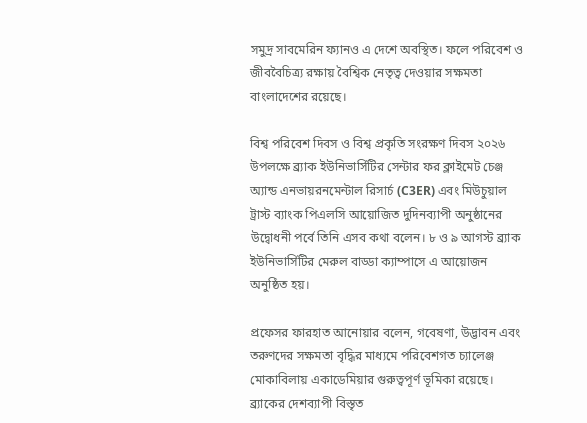সমুদ্র সাবমেরিন ফ্যানও এ দেশে অবস্থিত। ফলে পরিবেশ ও জীববৈচিত্র্য রক্ষায় বৈশ্বিক নেতৃত্ব দেওয়ার সক্ষমতা বাংলাদেশের রয়েছে।

বিশ্ব পরিবেশ দিবস ও বিশ্ব প্রকৃতি সংরক্ষণ দিবস ২০২৬ উপলক্ষে ব্র্যাক ইউনিভার্সিটির সেন্টার ফর ক্লাইমেট চেঞ্জ অ্যান্ড এনভায়রনমেন্টাল রিসার্চ (C3ER) এবং মিউচুয়াল ট্রাস্ট ব্যাংক পিএলসি আয়োজিত দুদিনব্যাপী অনুষ্ঠানের উদ্বোধনী পর্বে তিনি এসব কথা বলেন। ৮ ও ৯ আগস্ট ব্র্যাক ইউনিভার্সিটির মেরুল বাড্ডা ক্যাম্পাসে এ আয়োজন অনুষ্ঠিত হয়।

প্রফেসর ফারহাত আনোয়ার বলেন, গবেষণা, উদ্ভাবন এবং তরুণদের সক্ষমতা বৃদ্ধির মাধ্যমে পরিবেশগত চ্যালেঞ্জ মোকাবিলায় একাডেমিয়ার গুরুত্বপূর্ণ ভূমিকা রয়েছে। ব্র্যাকের দেশব্যাপী বিস্তৃত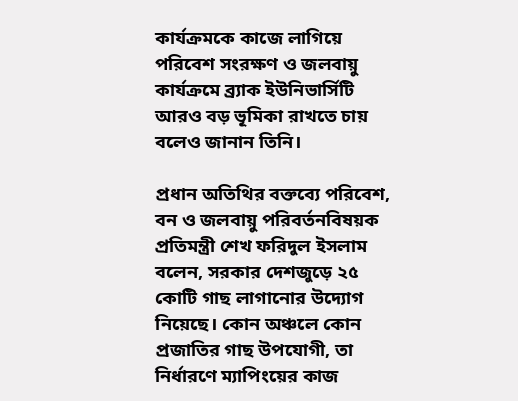কার্যক্রমকে কাজে লাগিয়ে পরিবেশ সংরক্ষণ ও জলবায়ু কার্যক্রমে ব্র্যাক ইউনিভার্সিটি আরও বড় ভূমিকা রাখতে চায় বলেও জানান তিনি।

প্রধান অতিথির বক্তব্যে পরিবেশ, বন ও জলবায়ু পরিবর্তনবিষয়ক প্রতিমন্ত্রী শেখ ফরিদুল ইসলাম বলেন, সরকার দেশজুড়ে ২৫ কোটি গাছ লাগানোর উদ্যোগ নিয়েছে। কোন অঞ্চলে কোন প্রজাতির গাছ উপযোগী, তা নির্ধারণে ম্যাপিংয়ের কাজ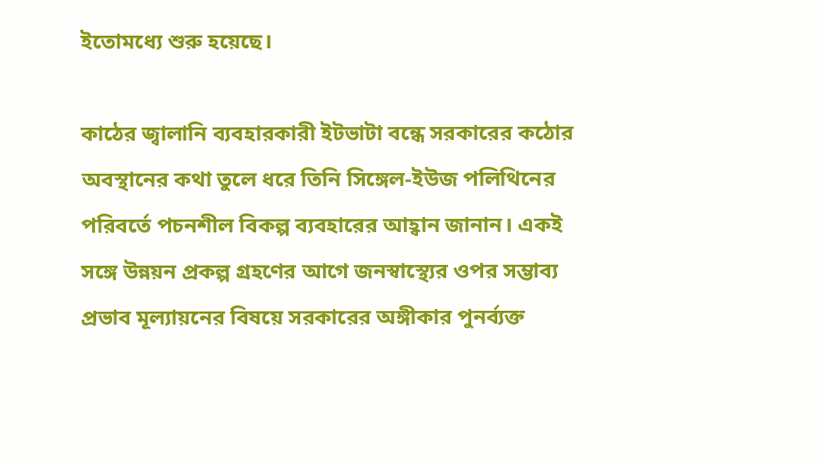ইতোমধ্যে শুরু হয়েছে।

কাঠের জ্বালানি ব্যবহারকারী ইটভাটা বন্ধে সরকারের কঠোর অবস্থানের কথা তুলে ধরে তিনি সিঙ্গেল-ইউজ পলিথিনের পরিবর্তে পচনশীল বিকল্প ব্যবহারের আহ্বান জানান। একই সঙ্গে উন্নয়ন প্রকল্প গ্রহণের আগে জনস্বাস্থ্যের ওপর সম্ভাব্য প্রভাব মূল্যায়নের বিষয়ে সরকারের অঙ্গীকার পুনর্ব্যক্ত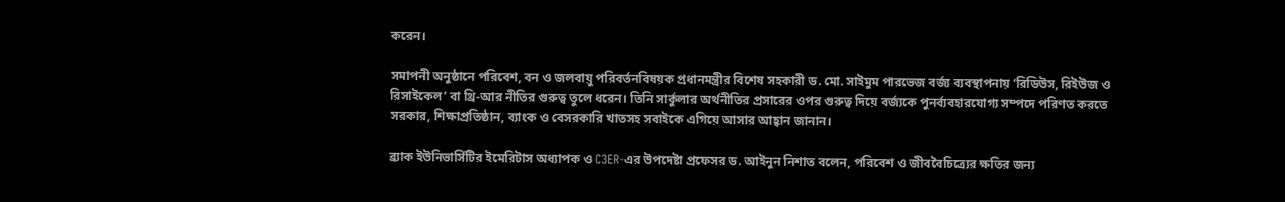করেন।

সমাপনী অনুষ্ঠানে পরিবেশ, বন ও জলবায়ু পরিবর্তনবিষয়ক প্রধানমন্ত্রীর বিশেষ সহকারী ড. মো. সাইমুম পারভেজ বর্জ্য ব্যবস্থাপনায় ‘রিডিউস, রিইউজ ও রিসাইকেল’ বা থ্রি-আর নীতির গুরুত্ব তুলে ধরেন। তিনি সার্কুলার অর্থনীতির প্রসারের ওপর গুরুত্ব দিয়ে বর্জ্যকে পুনর্ব্যবহারযোগ্য সম্পদে পরিণত করতে সরকার, শিক্ষাপ্রতিষ্ঠান, ব্যাংক ও বেসরকারি খাতসহ সবাইকে এগিয়ে আসার আহ্বান জানান।

ব্র্যাক ইউনিভার্সিটির ইমেরিটাস অধ্যাপক ও C3ER-এর উপদেষ্টা প্রফেসর ড. আইনুন নিশাত বলেন, পরিবেশ ও জীববৈচিত্র্যের ক্ষতির জন্য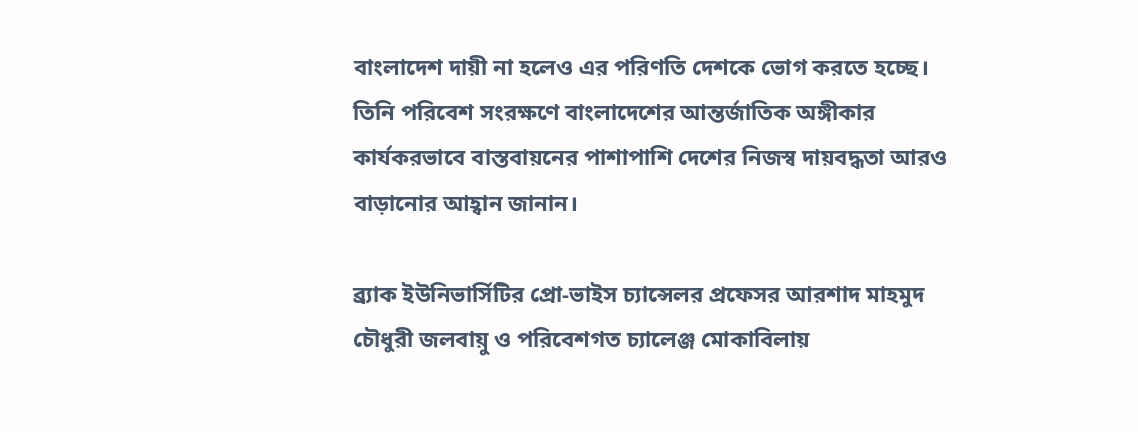বাংলাদেশ দায়ী না হলেও এর পরিণতি দেশকে ভোগ করতে হচ্ছে। তিনি পরিবেশ সংরক্ষণে বাংলাদেশের আন্তর্জাতিক অঙ্গীকার কার্যকরভাবে বাস্তবায়নের পাশাপাশি দেশের নিজস্ব দায়বদ্ধতা আরও বাড়ানোর আহ্বান জানান।

ব্র্যাক ইউনিভার্সিটির প্রো-ভাইস চ্যান্সেলর প্রফেসর আরশাদ মাহমুদ চৌধুরী জলবায়ু ও পরিবেশগত চ্যালেঞ্জ মোকাবিলায়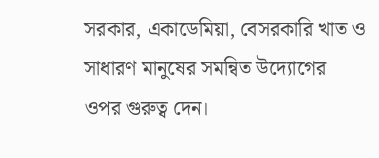সরকার, একাডেমিয়া, বেসরকারি খাত ও সাধারণ মানুষের সমন্বিত উদ্যোগের ওপর গুরুত্ব দেন।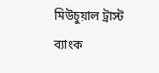মিউচুয়াল ট্রাস্ট ব্যাংক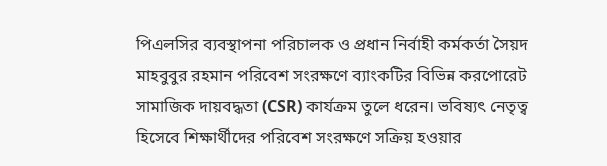পিএলসির ব্যবস্থাপনা পরিচালক ও প্রধান নির্বাহী কর্মকর্তা সৈয়দ মাহবুবুর রহমান পরিবেশ সংরক্ষণে ব্যাংকটির বিভিন্ন করপোরেট সামাজিক দায়বদ্ধতা (CSR) কার্যক্রম তুলে ধরেন। ভবিষ্যৎ নেতৃত্ব হিসেবে শিক্ষার্থীদের পরিবেশ সংরক্ষণে সক্রিয় হওয়ার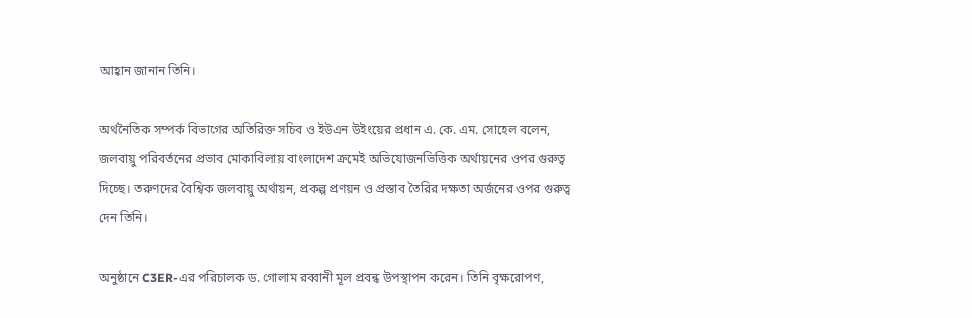আহ্বান জানান তিনি।

অর্থনৈতিক সম্পর্ক বিভাগের অতিরিক্ত সচিব ও ইউএন উইংয়ের প্রধান এ. কে. এম. সোহেল বলেন, জলবায়ু পরিবর্তনের প্রভাব মোকাবিলায় বাংলাদেশ ক্রমেই অভিযোজনভিত্তিক অর্থায়নের ওপর গুরুত্ব দিচ্ছে। তরুণদের বৈশ্বিক জলবায়ু অর্থায়ন, প্রকল্প প্রণয়ন ও প্রস্তাব তৈরির দক্ষতা অর্জনের ওপর গুরুত্ব দেন তিনি।

অনুষ্ঠানে C3ER-এর পরিচালক ড. গোলাম রব্বানী মূল প্রবন্ধ উপস্থাপন করেন। তিনি বৃক্ষরোপণ,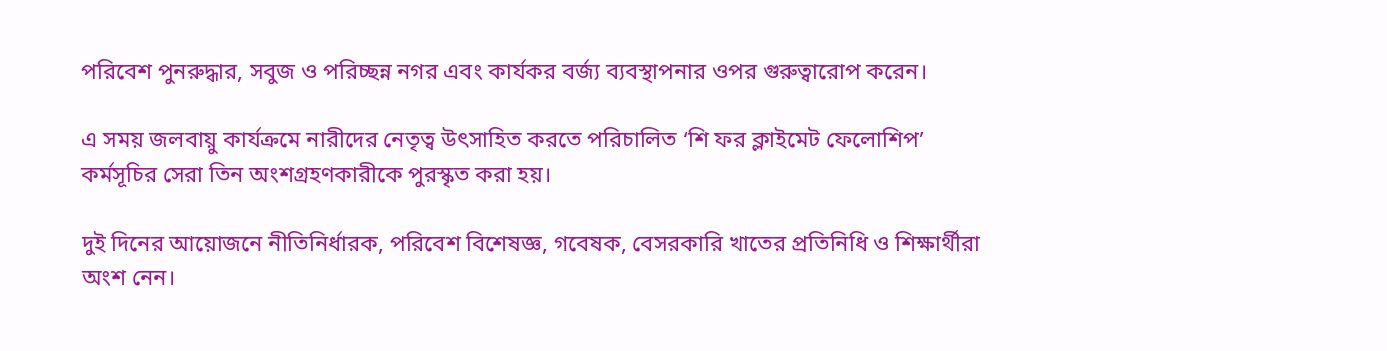পরিবেশ পুনরুদ্ধার, সবুজ ও পরিচ্ছন্ন নগর এবং কার্যকর বর্জ্য ব্যবস্থাপনার ওপর গুরুত্বারোপ করেন।

এ সময় জলবায়ু কার্যক্রমে নারীদের নেতৃত্ব উৎসাহিত করতে পরিচালিত ‘শি ফর ক্লাইমেট ফেলোশিপ’ কর্মসূচির সেরা তিন অংশগ্রহণকারীকে পুরস্কৃত করা হয়।

দুই দিনের আয়োজনে নীতিনির্ধারক, পরিবেশ বিশেষজ্ঞ, গবেষক, বেসরকারি খাতের প্রতিনিধি ও শিক্ষার্থীরা অংশ নেন।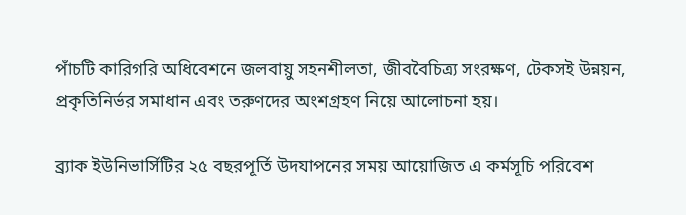পাঁচটি কারিগরি অধিবেশনে জলবায়ু সহনশীলতা, জীববৈচিত্র্য সংরক্ষণ, টেকসই উন্নয়ন, প্রকৃতিনির্ভর সমাধান এবং তরুণদের অংশগ্রহণ নিয়ে আলোচনা হয়।

ব্র্যাক ইউনিভার্সিটির ২৫ বছরপূর্তি উদযাপনের সময় আয়োজিত এ কর্মসূচি পরিবেশ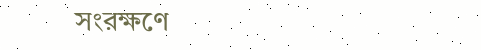সংরক্ষণে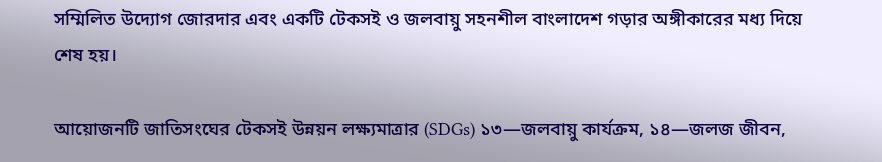সম্মিলিত উদ্যোগ জোরদার এবং একটি টেকসই ও জলবায়ু সহনশীল বাংলাদেশ গড়ার অঙ্গীকারের মধ্য দিয়ে শেষ হয়।

আয়োজনটি জাতিসংঘের টেকসই উন্নয়ন লক্ষ্যমাত্রার (SDGs) ১৩—জলবায়ু কার্যক্রম, ১৪—জলজ জীবন,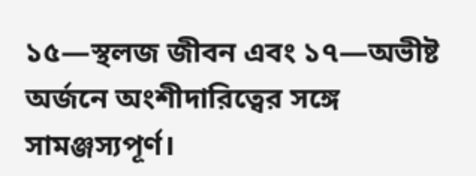১৫—স্থলজ জীবন এবং ১৭—অভীষ্ট অর্জনে অংশীদারিত্বের সঙ্গে সামঞ্জস্যপূর্ণ।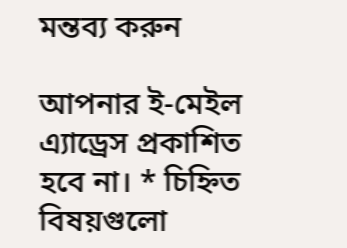মন্তব্য করুন

আপনার ই-মেইল এ্যাড্রেস প্রকাশিত হবে না। * চিহ্নিত বিষয়গুলো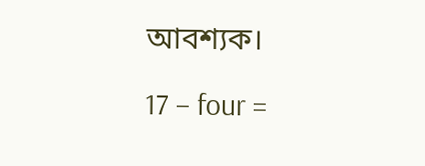আবশ্যক।

17 − four =